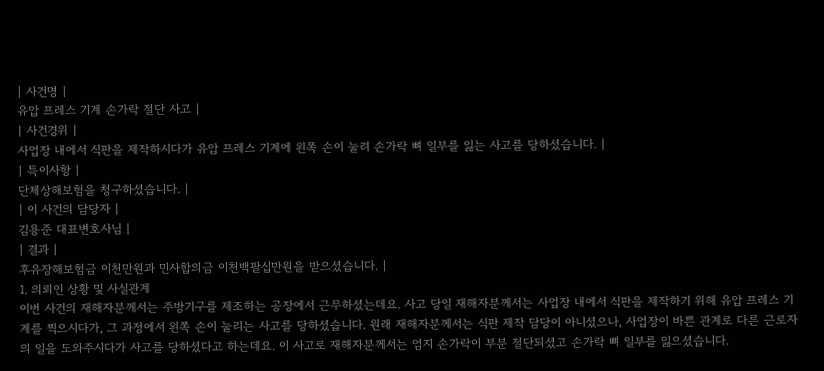| 사건명 |
유압 프레스 기계 손가락 절단 사고 |
| 사건경위 |
사업장 내에서 식판을 제작하시다가 유압 프레스 기계에 왼쪽 손이 눌려 손가락 뼈 일부를 잃는 사고를 당하셨습니다. |
| 특이사항 |
단체상해보험을 청구하셨습니다. |
| 이 사건의 담당자 |
김용준 대표변호사님 |
| 결과 |
후유장해보험금 이천만원과 민사합의금 이천백팔십만원을 받으셨습니다. |
1. 의뢰인 상황 및 사실관계
이번 사건의 재해자분께서는 주방기구를 제조하는 공장에서 근무하셨는데요. 사고 당일 재해자분께서는 사업장 내에서 식판을 제작하기 위해 유압 프레스 기계를 찍으시다가, 그 과정에서 왼쪽 손이 눌리는 사고를 당하셨습니다. 원래 재해자분께서는 식판 제작 담당이 아니셨으나, 사업장이 바쁜 관계로 다른 근로자의 일을 도와주시다가 사고를 당하셨다고 하는데요. 이 사고로 재해자분께서는 엄지 손가락이 부분 절단되셨고 손가락 뼈 일부를 잃으셨습니다.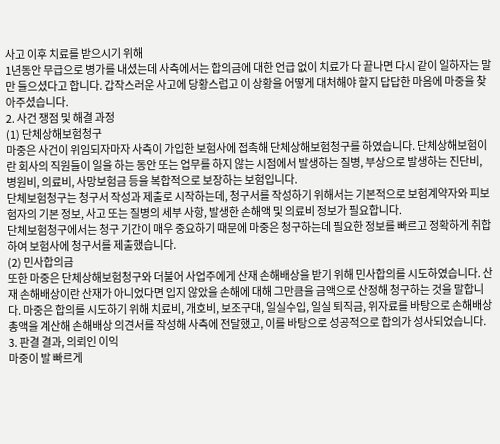사고 이후 치료를 받으시기 위해
1년동안 무급으로 병가를 내셨는데 사측에서는 합의금에 대한 언급 없이 치료가 다 끝나면 다시 같이 일하자는 말만 들으셨다고 합니다. 갑작스러운 사고에 당황스럽고 이 상황을 어떻게 대처해야 할지 답답한 마음에 마중을 찾아주셨습니다.
2. 사건 쟁점 및 해결 과정
(1) 단체상해보험청구
마중은 사건이 위임되자마자 사측이 가입한 보험사에 접촉해 단체상해보험청구를 하였습니다. 단체상해보험이란 회사의 직원들이 일을 하는 동안 또는 업무를 하지 않는 시점에서 발생하는 질병, 부상으로 발생하는 진단비, 병원비, 의료비, 사망보험금 등을 복합적으로 보장하는 보험입니다.
단체보험청구는 청구서 작성과 제출로 시작하는데, 청구서를 작성하기 위해서는 기본적으로 보험계약자와 피보험자의 기본 정보, 사고 또는 질병의 세부 사항, 발생한 손해액 및 의료비 정보가 필요합니다.
단체보험청구에서는 청구 기간이 매우 중요하기 때문에 마중은 청구하는데 필요한 정보를 빠르고 정확하게 취합하여 보험사에 청구서를 제출했습니다.
(2) 민사합의금
또한 마중은 단체상해보험청구와 더불어 사업주에게 산재 손해배상을 받기 위해 민사합의를 시도하였습니다. 산재 손해배상이란 산재가 아니었다면 입지 않았을 손해에 대해 그만큼을 금액으로 산정해 청구하는 것을 말합니다. 마중은 합의를 시도하기 위해 치료비, 개호비, 보조구대, 일실수입, 일실 퇴직금, 위자료를 바탕으로 손해배상 총액을 계산해 손해배상 의견서를 작성해 사측에 전달했고, 이를 바탕으로 성공적으로 합의가 성사되었습니다.
3. 판결 결과, 의뢰인 이익
마중이 발 빠르게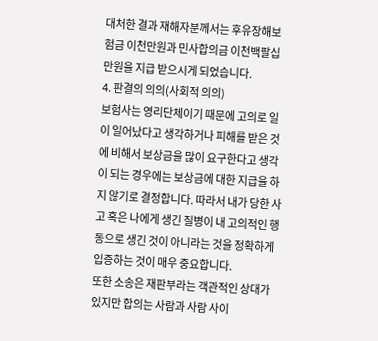대처한 결과 재해자분께서는 후유장해보험금 이천만원과 민사합의금 이천백팔십만원을 지급 받으시게 되었습니다.
4. 판결의 의의(사회적 의의)
보험사는 영리단체이기 때문에 고의로 일이 일어났다고 생각하거나 피해를 받은 것에 비해서 보상금을 많이 요구한다고 생각이 되는 경우에는 보상금에 대한 지급을 하지 않기로 결정합니다. 따라서 내가 당한 사고 혹은 나에게 생긴 질병이 내 고의적인 행동으로 생긴 것이 아니라는 것을 정확하게 입증하는 것이 매우 중요합니다.
또한 소송은 재판부라는 객관적인 상대가 있지만 합의는 사람과 사람 사이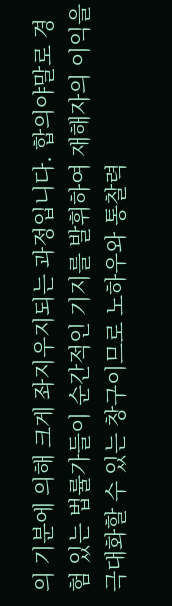의 기분에 의해 크게 좌지우지되는 과정입니다. 합의야말로 경험 있는 법률가들이 순간적인 기지를 발휘하여 재해자의 이익을 극대화할 수 있는 창구이므로 노하우와 통찰력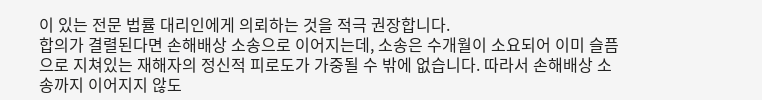이 있는 전문 법률 대리인에게 의뢰하는 것을 적극 권장합니다.
합의가 결렬된다면 손해배상 소송으로 이어지는데, 소송은 수개월이 소요되어 이미 슬픔으로 지쳐있는 재해자의 정신적 피로도가 가중될 수 밖에 없습니다. 따라서 손해배상 소송까지 이어지지 않도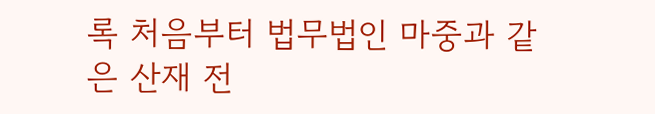록 처음부터 법무법인 마중과 같은 산재 전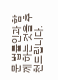문 법률인과 함께 하는 것을 추천드립니다.